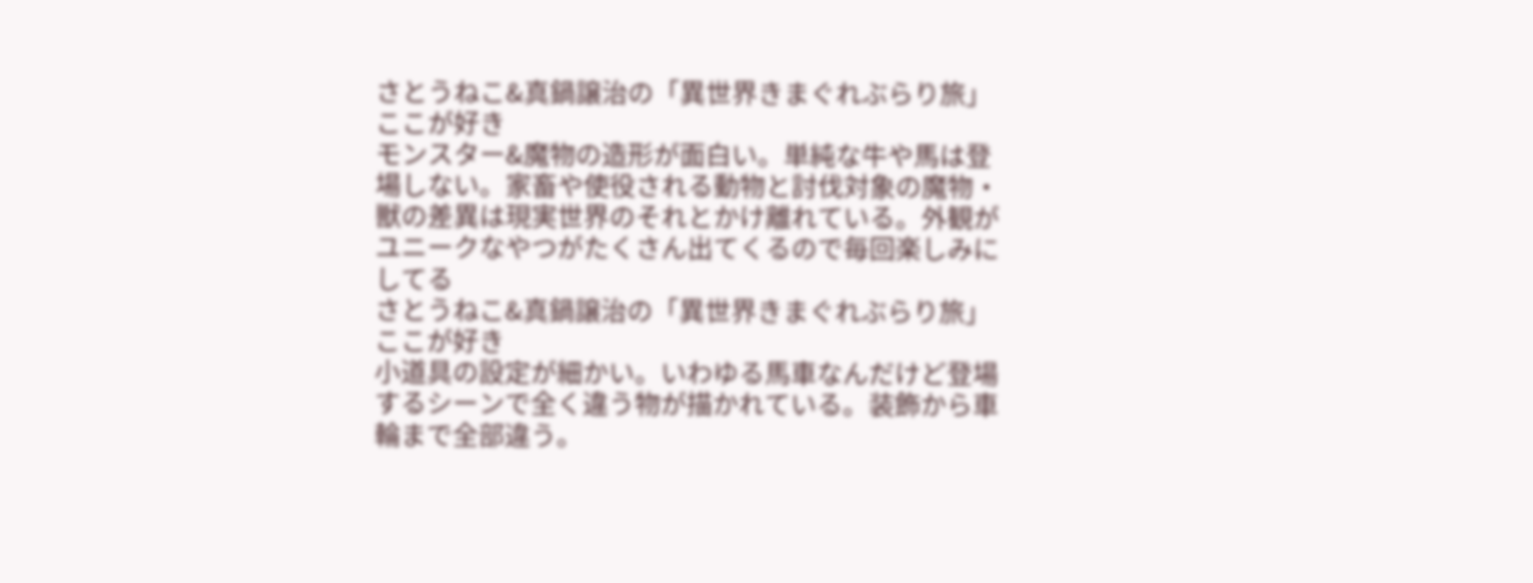さとうねこ&真鍋譲治の「異世界きまぐれぶらり旅」
ここが好き
モンスター&魔物の造形が面白い。単純な牛や馬は登場しない。家畜や使役される動物と討伐対象の魔物・獣の差異は現実世界のそれとかけ離れている。外観がユニークなやつがたくさん出てくるので毎回楽しみにしてる
さとうねこ&真鍋譲治の「異世界きまぐれぶらり旅」
ここが好き
小道具の設定が細かい。いわゆる馬車なんだけど登場するシーンで全く違う物が描かれている。装飾から車輪まで全部違う。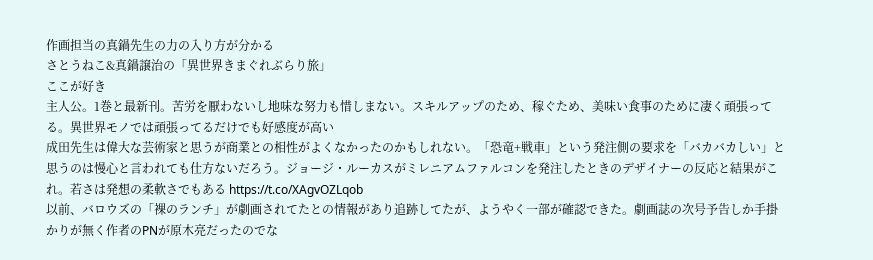作画担当の真鍋先生の力の入り方が分かる
さとうねこ&真鍋譲治の「異世界きまぐれぶらり旅」
ここが好き
主人公。1巻と最新刊。苦労を厭わないし地味な努力も惜しまない。スキルアップのため、稼ぐため、美味い食事のために凄く頑張ってる。異世界モノでは頑張ってるだけでも好感度が高い
成田先生は偉大な芸術家と思うが商業との相性がよくなかったのかもしれない。「恐竜+戦車」という発注側の要求を「バカバカしい」と思うのは慢心と言われても仕方ないだろう。ジョージ・ルーカスがミレニアムファルコンを発注したときのデザイナーの反応と結果がこれ。若さは発想の柔軟さでもある https://t.co/XAgvOZLqob
以前、バロウズの「裸のランチ」が劇画されてたとの情報があり追跡してたが、ようやく一部が確認できた。劇画誌の次号予告しか手掛かりが無く作者のPNが原木亮だったのでな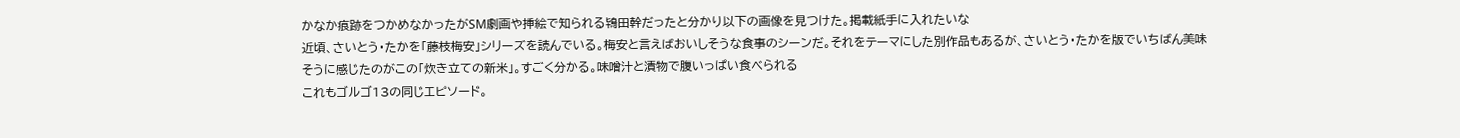かなか痕跡をつかめなかったがSM劇画や挿絵で知られる鴇田幹だったと分かり以下の画像を見つけた。掲載紙手に入れたいな
近頃、さいとう・たかを「藤枝梅安」シリーズを読んでいる。梅安と言えばおいしそうな食事のシーンだ。それをテーマにした別作品もあるが、さいとう・たかを版でいちばん美味そうに感じたのがこの「炊き立ての新米」。すごく分かる。味噌汁と漬物で腹いっぱい食べられる
これもゴルゴ13の同じエピソード。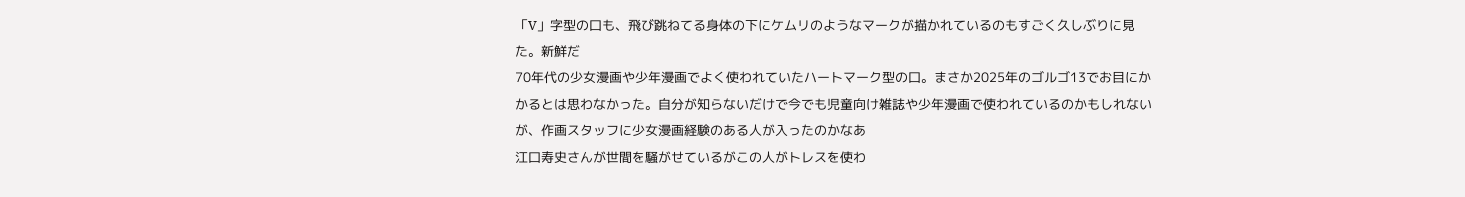「V」字型の口も、飛び跳ねてる身体の下にケムリのようなマークが描かれているのもすごく久しぶりに見た。新鮮だ
70年代の少女漫画や少年漫画でよく使われていたハートマーク型の口。まさか2025年のゴルゴ13でお目にかかるとは思わなかった。自分が知らないだけで今でも児童向け雑誌や少年漫画で使われているのかもしれないが、作画スタッフに少女漫画経験のある人が入ったのかなあ
江口寿史さんが世間を騒がせているがこの人がトレスを使わ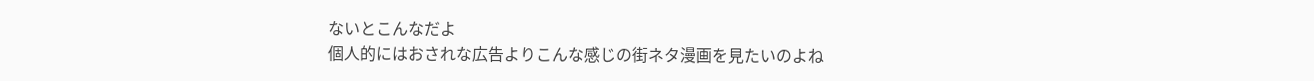ないとこんなだよ
個人的にはおされな広告よりこんな感じの街ネタ漫画を見たいのよね